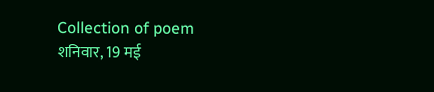Collection of poem
शनिवार, 19 मई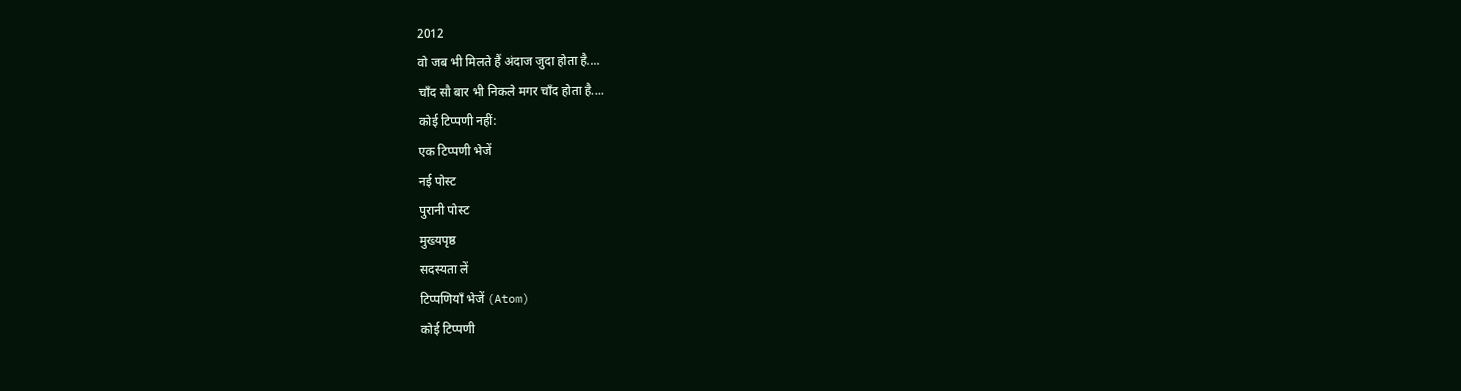2012
वो जब भी मिलते हैं अंदाज जुदा होता है....
चाँद सौ बार भी निकले मगर चाँद होता है....
कोई टिप्पणी नहीं:
एक टिप्पणी भेजें
नई पोस्ट
पुरानी पोस्ट
मुख्यपृष्ठ
सदस्यता लें
टिप्पणियाँ भेजें (Atom)
कोई टिप्पणी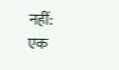नहीं:
एक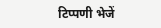टिप्पणी भेजें